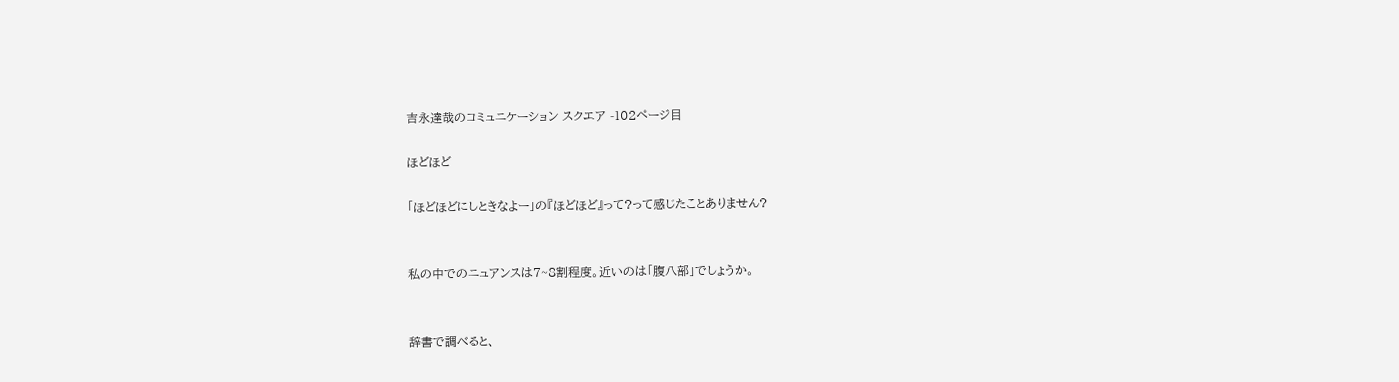吉永達哉のコミュニケーション スクエア -102ページ目

ほどほど

「ほどほどにしときなよー」の『ほどほど』って?って感じたことありません?


私の中でのニュアンスは7~8割程度。近いのは「腹八部」でしょうか。


辞書で調べると、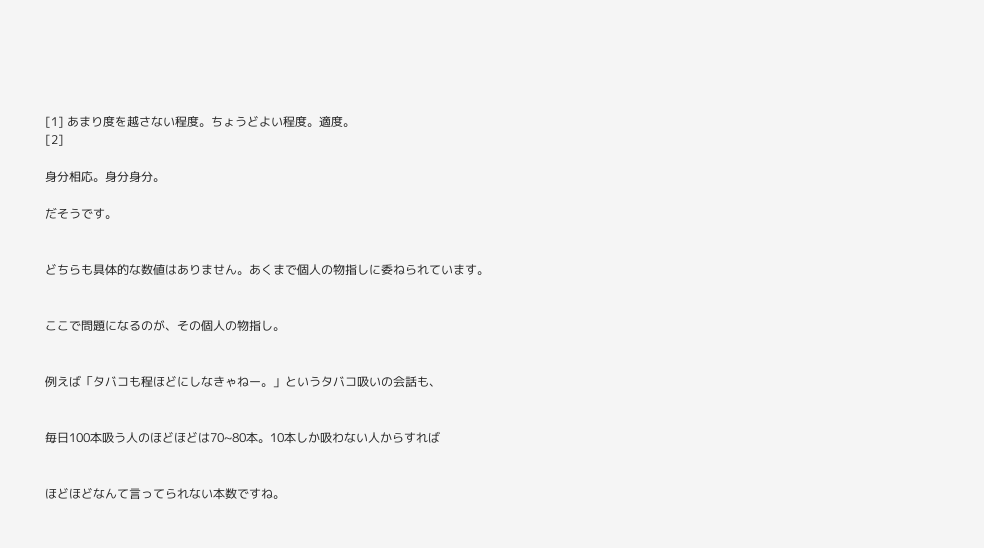[1] あまり度を越さない程度。ちょうどよい程度。適度。
[2]

身分相応。身分身分。

だそうです。


どちらも具体的な数値はありません。あくまで個人の物指しに委ねられています。


ここで問題になるのが、その個人の物指し。


例えば「タバコも程ほどにしなきゃねー。」というタバコ吸いの会話も、


毎日100本吸う人のほどほどは70~80本。10本しか吸わない人からすれば


ほどほどなんて言ってられない本数ですね。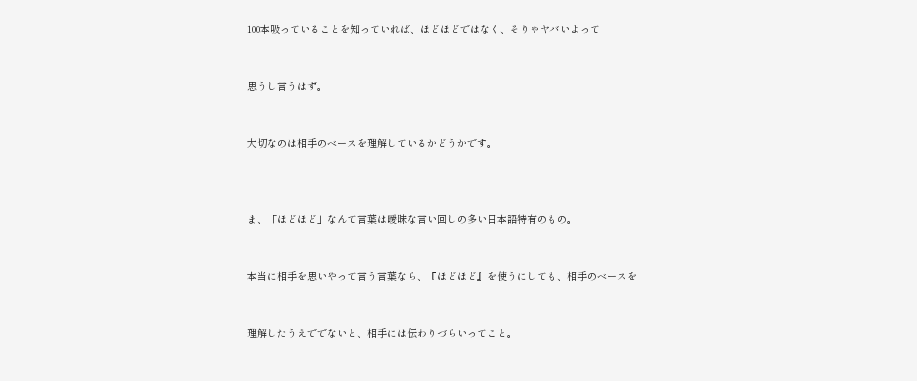100本吸っていることを知っていれば、ほどほどではなく、そりゃヤバいよって


思うし言うはず。


大切なのは相手のベースを理解しているかどうかです。



ま、「ほどほど」なんて言葉は曖昧な言い回しの多い日本語特有のもの。


本当に相手を思いやって言う言葉なら、『ほどほど』を使うにしても、相手のベースを


理解したうえででないと、相手には伝わりづらいってこと。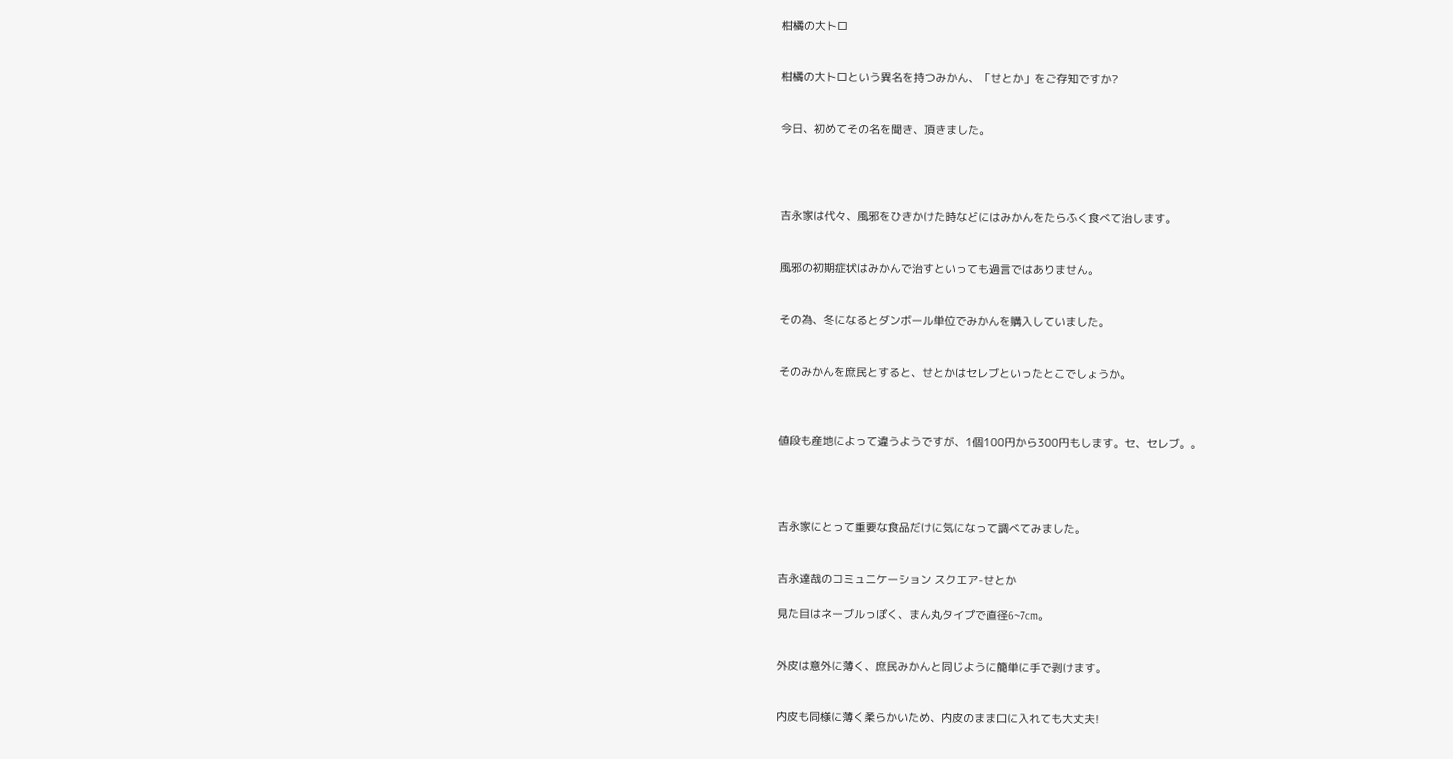柑橘の大トロ


柑橘の大トロという異名を持つみかん、「せとか」をご存知ですか?


今日、初めてその名を聞き、頂きました。




吉永家は代々、風邪をひきかけた時などにはみかんをたらふく食べて治します。


風邪の初期症状はみかんで治すといっても過言ではありません。


その為、冬になるとダンボール単位でみかんを購入していました。


そのみかんを庶民とすると、せとかはセレブといったとこでしょうか。



値段も産地によって違うようですが、1個100円から300円もします。セ、セレブ。。




吉永家にとって重要な食品だけに気になって調べてみました。


吉永達哉のコミュニケーション スクエア-せとか

見た目はネーブルっぽく、まん丸タイプで直径6~7cm。


外皮は意外に薄く、庶民みかんと同じように簡単に手で剥けます。


内皮も同様に薄く柔らかいため、内皮のまま口に入れても大丈夫!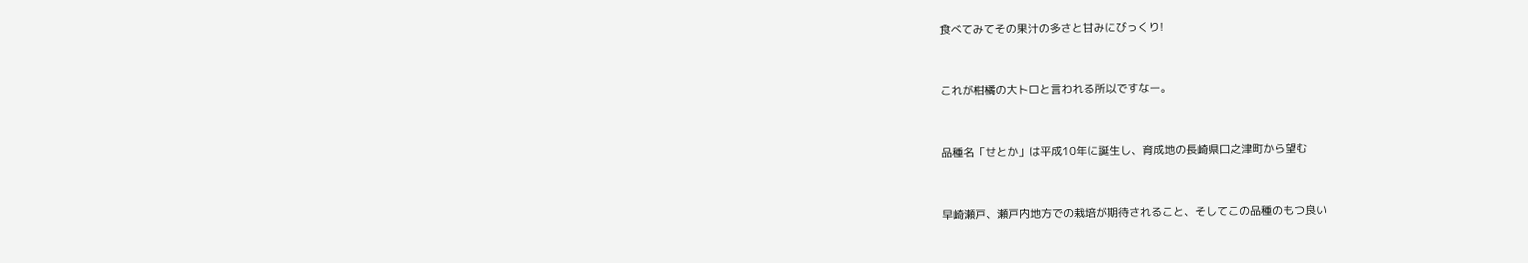食べてみてその果汁の多さと甘みにびっくり!


これが柑橘の大トロと言われる所以ですなー。


品種名「せとか」は平成10年に誕生し、育成地の長崎県口之津町から望む


早崎瀬戸、瀬戸内地方での栽培が期待されること、そしてこの品種のもつ良い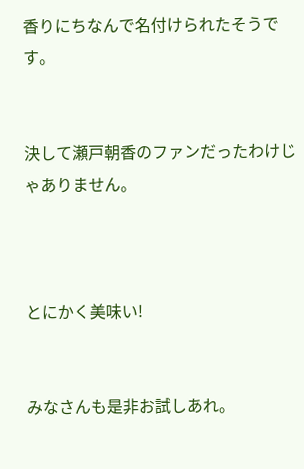香りにちなんで名付けられたそうです。


決して瀬戸朝香のファンだったわけじゃありません。



とにかく美味い!


みなさんも是非お試しあれ。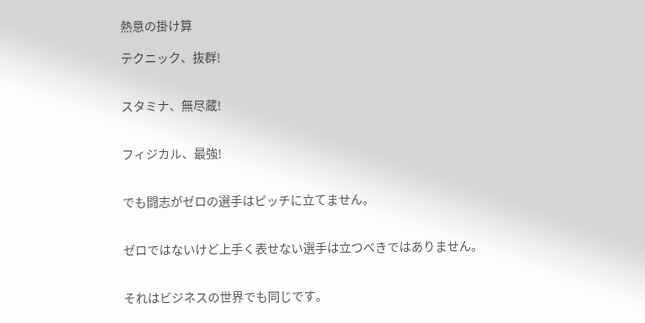熱意の掛け算

テクニック、抜群!


スタミナ、無尽蔵!


フィジカル、最強!


でも闘志がゼロの選手はピッチに立てません。


ゼロではないけど上手く表せない選手は立つべきではありません。


それはビジネスの世界でも同じです。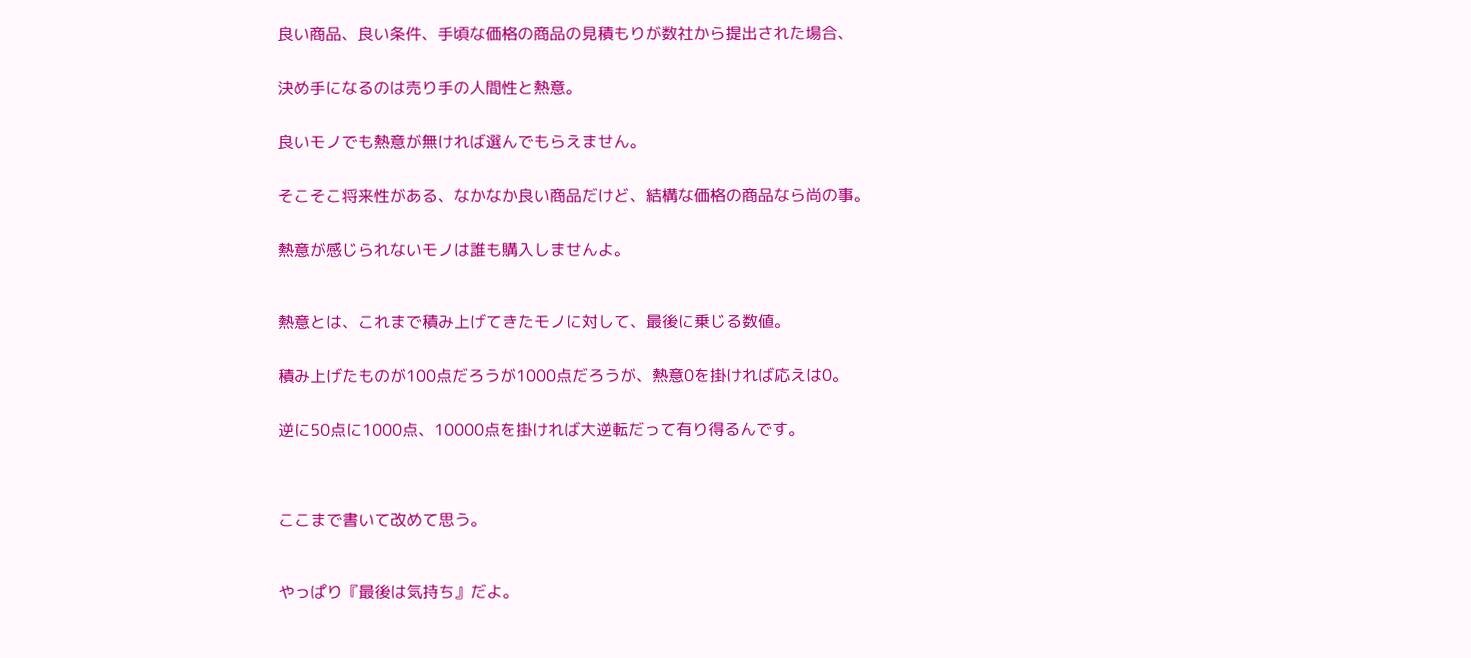良い商品、良い条件、手頃な価格の商品の見積もりが数社から提出された場合、


決め手になるのは売り手の人間性と熱意。


良いモノでも熱意が無ければ選んでもらえません。


そこそこ将来性がある、なかなか良い商品だけど、結構な価格の商品なら尚の事。


熱意が感じられないモノは誰も購入しませんよ。



熱意とは、これまで積み上げてきたモノに対して、最後に乗じる数値。


積み上げたものが100点だろうが1000点だろうが、熱意0を掛ければ応えは0。


逆に50点に1000点、10000点を掛ければ大逆転だって有り得るんです。




ここまで書いて改めて思う。



やっぱり『最後は気持ち』だよ。